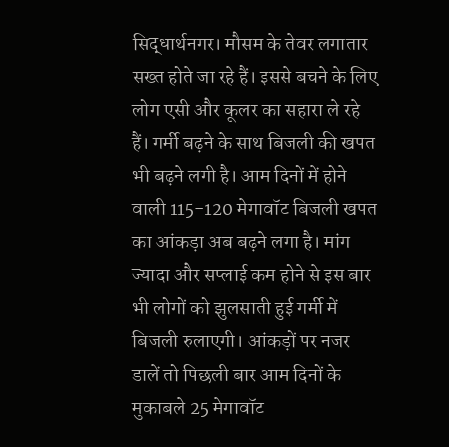सिद्धार्थनगर। मौसम के तेवर लगातार सख्त होते जा रहे हैं। इससे बचने के लिए लोग एसी और कूलर का सहारा ले रहे हैं। गर्मी बढ़ने के साथ बिजली की खपत भी बढ़ने लगी है। आम दिनों में होने वाली 115-120 मेगावॉट बिजली खपत का आंकड़ा अब बढ़ने लगा है। मांग ज्यादा और सप्लाई कम होने से इस बार भी लोगों को झुलसाती हुई गर्मी में बिजली रुलाएगी। आंकड़ों पर नजर डालें तो पिछली बार आम दिनों के मुकाबले 25 मेगावॉट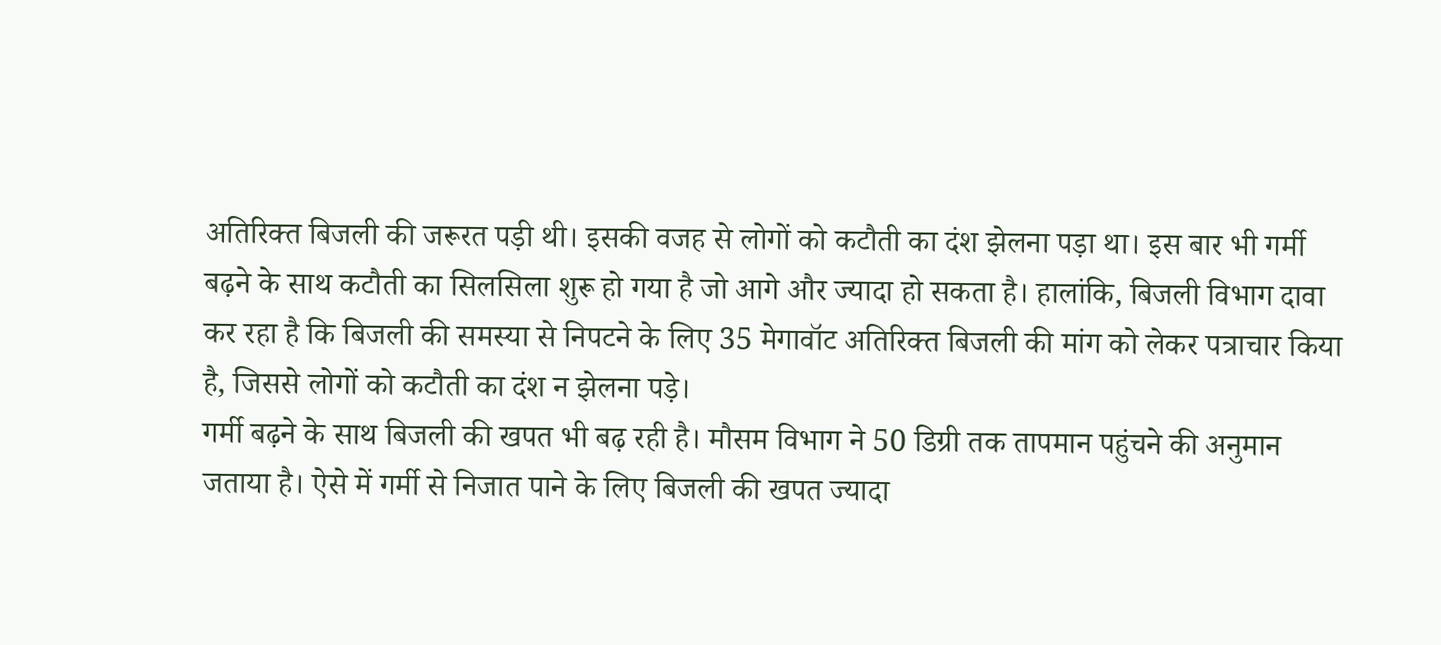अतिरिक्त बिजली की जरूरत पड़ी थी। इसकी वजह से लोगों को कटौती का दंश झेलना पड़ा था। इस बार भी गर्मी बढ़ने के साथ कटौती का सिलसिला शुरू हो गया है जो आगे और ज्यादा हो सकता है। हालांकि, बिजली विभाग दावा कर रहा है कि बिजली की समस्या से निपटने के लिए 35 मेगावॉट अतिरिक्त बिजली की मांग को लेकर पत्राचार किया है, जिससे लोगों को कटौती का दंश न झेलना पड़े।
गर्मी बढ़ने के साथ बिजली की खपत भी बढ़ रही है। मौसम विभाग ने 50 डिग्री तक तापमान पहुंचने की अनुमान जताया है। ऐसे में गर्मी से निजात पाने के लिए बिजली की खपत ज्यादा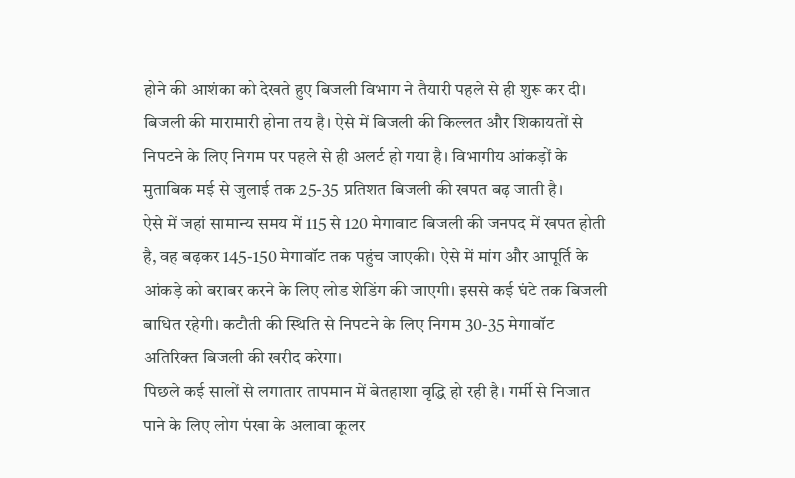होने की आशंका को देखते हुए बिजली विभाग ने तैयारी पहले से ही शुरू कर दी। बिजली की मारामारी होना तय है। ऐसे में बिजली की किल्लत और शिकायतों से निपटने के लिए निगम पर पहले से ही अलर्ट हो गया है। विभागीय आंकड़ों के मुताबिक मई से जुलाई तक 25-35 प्रतिशत बिजली की खपत बढ़ जाती है।
ऐसे में जहां सामान्य समय में 115 से 120 मेगावाट बिजली की जनपद में खपत होती है, वह बढ़कर 145-150 मेगावॉट तक पहुंच जाएकी। ऐसे में मांग और आपूर्ति के आंकड़े को बराबर करने के लिए लोड शेडिंग की जाएगी। इससे कई घंटे तक बिजली बाधित रहेगी। कटौती की स्थिति से निपटने के लिए निगम 30-35 मेगावॉट अतिरिक्त बिजली की खरीद करेगा।
पिछले कई सालों से लगातार तापमान में बेतहाशा वृद्धि हो रही है। गर्मी से निजात पाने के लिए लोग पंखा के अलावा कूलर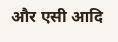और एसी आदि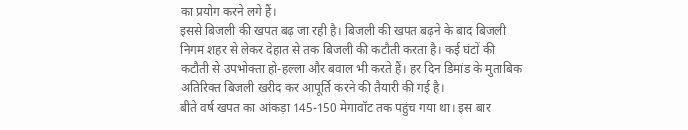का प्रयोग करने लगे हैं।
इससे बिजली की खपत बढ़ जा रही है। बिजली की खपत बढ़ने के बाद बिजली निगम शहर से लेकर देहात से तक बिजली की कटौती करता है। कई घंटों की कटौती से उपभोक्ता हो-हल्ला और बवाल भी करते हैं। हर दिन डिमांड के मुताबिक अतिरिक्त बिजली खरीद कर आपूर्ति करने की तैयारी की गई है।
बीते वर्ष खपत का आंकड़ा 145-150 मेगावॉट तक पहुंच गया था। इस बार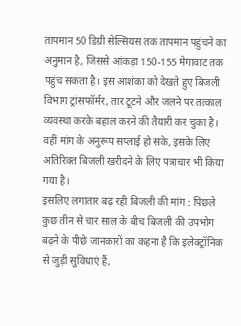तापमान 50 डिग्री सेल्सियस तक तापमान पहुंचने का अनुमान है, जिससे आंकड़ा 150-155 मेगावाट तक पहुंच सकता है। इस आशंका को देखते हुए बिजली विभाग ट्रांसफॉर्मर, तार टूटने और जलने पर तत्काल व्यवस्था करके बहाल करने की तैयारी कर चुका है। वहीं मांग के अनुरूप सप्लाई हो सके, इसके लिए अतिरिक्त बिजली खरीदने के लिए पत्राचार भी किया गया है।
इसलिए लगातार बढ़ रही बिजली की मांग : पिछले कुछ तीन से चार साल के बीच बिजली की उपभोग बढ़ने के पीछे जानकारों का कहना है कि इलेक्ट्रॉनिक से जुड़ी सुविधाएं हैं,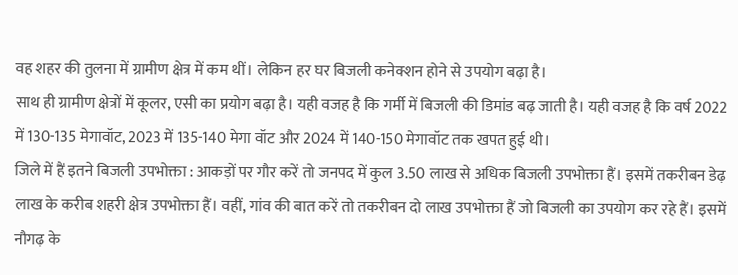वह शहर की तुलना में ग्रामीण क्षेत्र में कम थीं। लेकिन हर घर बिजली कनेक्शन होने से उपयोग बढ़ा है।
साथ ही ग्रामीण क्षेत्रों में कूलर, एसी का प्रयोग बढ़ा है। यही वजह है कि गर्मी में बिजली की डिमांड बढ़ जाती है। यही वजह है कि वर्ष 2022 में 130-135 मेगावॉट, 2023 में 135-140 मेगा वॉट और 2024 में 140-150 मेगावॉट तक खपत हुई थी।
जिले में हैं इतने बिजली उपभोक्ता : आकड़ों पर गौर करें तो जनपद में कुल 3.50 लाख से अधिक बिजली उपभोक्ता हैं। इसमें तकरीबन डेढ़ लाख के करीब शहरी क्षेत्र उपभोक्ता हैं। वहीं, गांव की बात करें तो तकरीबन दो लाख उपभोक्ता हैं जो बिजली का उपयोग कर रहे हैं। इसमें नौगढ़ के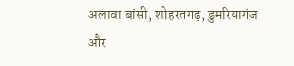अलावा बांसी, शोहरतगढ़, डुमरियागंज और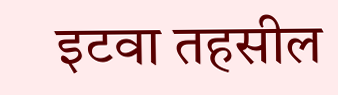इटवा तहसील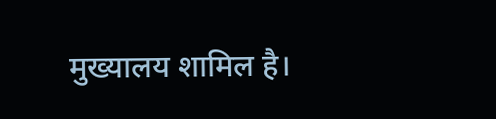मुख्यालय शामिल है।